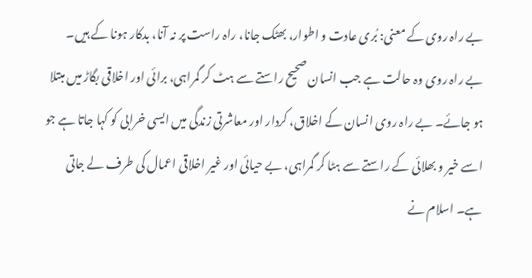بے راہ روی کے معنی: بُری عادت و اطوار، بھٹک جانا، راہ راست پر نہ آنا، بدکار ہونا کے ہیں۔ بے راہ روی وہ حالت ہے جب انسان صحیح راستے سے ہٹ کر گمراہی، برائی اور اخلاقی بگاڑ میں مبتلا ہو جائے۔ بے راہ روی انسان کے اخلاق، کردار اور معاشرتی زندگی میں ایسی خرابی کو کہا جاتا ہے جو اسے خیر و بھلائی کے راستے سے ہٹا کر گمراہی، بے حیائی اور غیر اخلاقی اعمال کی طرف لے جاتی ہے۔ اسلام نے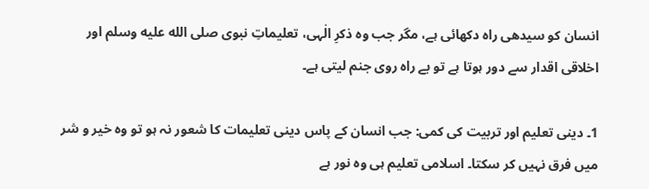انسان کو سیدھی راہ دکھائی ہے، مگر جب وہ ذکرِ الٰہی، تعلیماتِ نبوی صلى الله عليه وسلم اور اخلاقی اقدار سے دور ہوتا ہے تو بے راہ روی جنم لیتی ہے۔

1۔ دینی تعلیم اور تربیت کی کمی: جب انسان کے پاس دینی تعلیمات کا شعور نہ ہو تو وہ خیر و شر میں فرق نہیں کر سکتا۔ اسلامی تعلیم ہی وہ نور ہے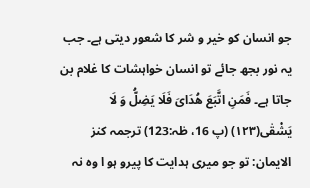جو انسان کو خیر و شر کا شعور دیتی ہے۔ جب یہ نور بجھ جائے تو انسان خواہشات کا غلام بن جاتا ہے۔ فَمَنِ اتَّبَعَ هُدَایَ فَلَا یَضِلُّ وَ لَا یَشْقٰى(۱۲۳) (پ 16، طٰہ:123) ترجمہ کنز الایمان: تو جو میری ہدایت کا پیرو ہو ا وہ نہ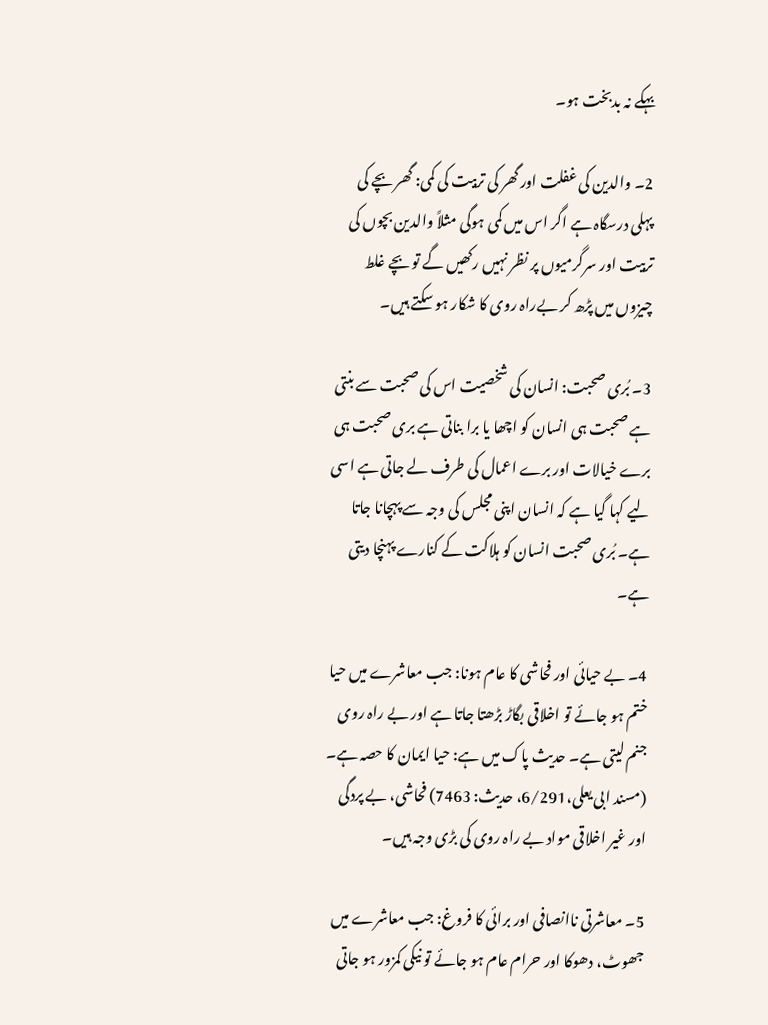بہکے نہ بدبخت ہو۔

2۔ والدین کی غفلت اور گھر کی تربیت کی کمی: گھر بچے کی پہلی درسگاہ ہے اگر اس میں کمی ہوگی مثلاً والدین بچوں کی تربیت اور سرگرمیوں پر نظر نہیں رکھیں گے تو بچے غلط چیزوں میں پڑھ کر بےراہ روی کا شکار ہو سکتے ہیں۔

3۔ بُری صحبت: انسان کی شخصیت اس کی صحبت سے بنتی ہے صحبت ہی انسان کو اچھا یا برا بناتی ہے بری صحبت ہی برے خیالات اور برے اعمال کی طرف لے جاتی ہے اسی لیے کہا گیا ہے کہ انسان اپنی مجلس کی وجہ سے پہچانا جاتا ہے۔ بُری صحبت انسان کو ہلاکت کے کنارے پہنچا دیتی ہے۔

4۔ بے حیائی اور فحاشی کا عام ہونا: جب معاشرے میں حیا ختم ہو جائے تو اخلاقی بگاڑ بڑھتا جاتا ہے اور بے راہ روی جنم لیتی ہے۔ حدیث پاک میں ہے: حیا ایمان کا حصہ ہے۔ (مسند ابی یعلی،6/291، حدیث: 7463) فحاشی، بے پردگی اور غیر اخلاقی مواد بے راہ روی کی بڑی وجہ ہیں۔

5۔ معاشرتی ناانصافی اور برائی کا فروغ: جب معاشرے میں جھوٹ، دھوکا اور حرام عام ہو جائے تو نیکی کمزور ہو جاتی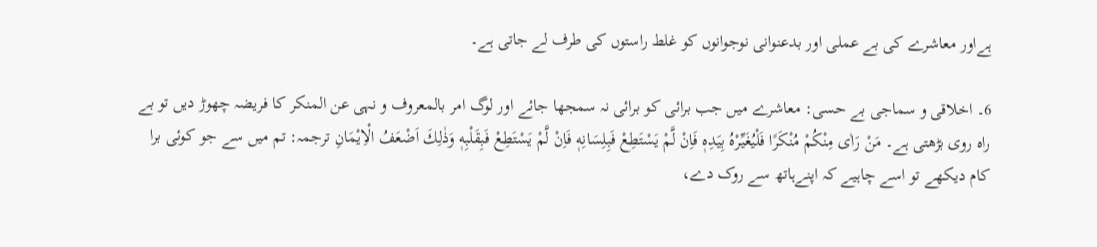ہےاور معاشرے کی بے عملی اور بدعنوانی نوجوانوں کو غلط راستوں کی طرف لے جاتی ہے۔

6۔ اخلاقی و سماجی بے حسی: معاشرے میں جب برائی کو برائی نہ سمجھا جائے اور لوگ امر بالمعروف و نہی عن المنکر کا فریضہ چھوڑ دیں تو بے راہ روی بڑھتی ہے۔ مَنْ رَاٰى مِنْكُمْ مُنْكَرًا فَلْيُغَيِّرْهُ بِيَدِهٖ فَاِنْ لَّمْ يَسْتَطِعْ فَبِلِسَانِهٖ فَاِنْ لَّمْ يَسْتَطِعْ فَبِقَلْبِهٖ وَذٰلِكَ اَضْعَفُ الْاِيْمَانِ ترجمہ: تم میں سے جو کوئی برا کام دیکھے تو اسے چاہیے کہ اپنےہاتھ سے روک دے،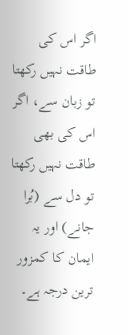اگر اس کی طاقت نہیں رکھتا تو زبان سے، اگر اس کی بھی طاقت نہیں رکھتا تو دل سے (بُرا جانے) اور یہ ایمان کا کمزور ترین درجہ ہے۔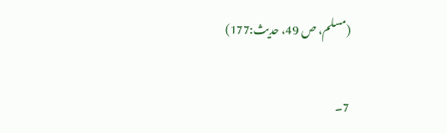(مسلم، ص 49، حدیث:177)

7۔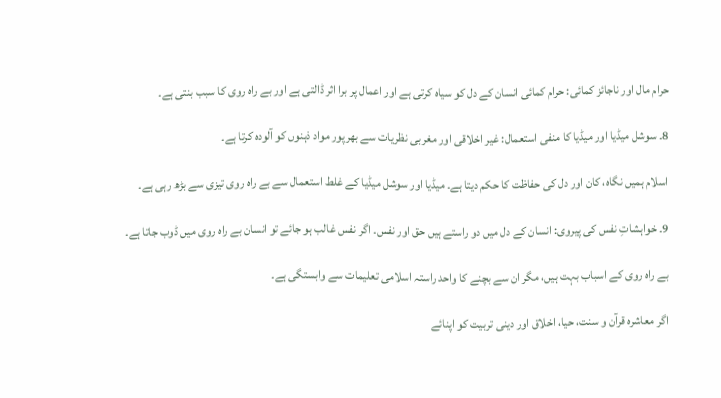حرام مال اور ناجائز کمائی: حرام کمائی انسان کے دل کو سیاہ کرتی ہے اور اعمال پر برا اثر ڈالتی ہے اور بے راہ روی کا سبب بنتی ہے۔

8۔ سوشل میڈیا اور میڈیا کا منفی استعمال: غیر اخلاقی اور مغربی نظریات سے بھرپور مواد ذہنوں کو آلودہ کرتا ہے۔

اسلام ہمیں نگاہ، کان اور دل کی حفاظت کا حکم دیتا ہے۔ میڈیا اور سوشل میڈیا کے غلط استعمال سے بے راہ روی تیزی سے بڑھ رہی ہے۔

9۔ خواہشاتِ نفس کی پیروی: انسان کے دل میں دو راستے ہیں حق اور نفس۔ اگر نفس غالب ہو جائے تو انسان بے راہ روی میں ڈوب جاتا ہے۔

بے راہ روی کے اسباب بہت ہیں، مگر ان سے بچنے کا واحد راستہ اسلامی تعلیمات سے وابستگی ہے۔

اگر معاشرہ قرآن و سنت، حیا، اخلاق اور دینی تربیت کو اپنائے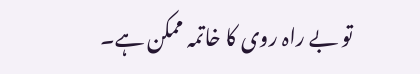تو بے راہ روی کا خاتمہ ممکن ہے۔